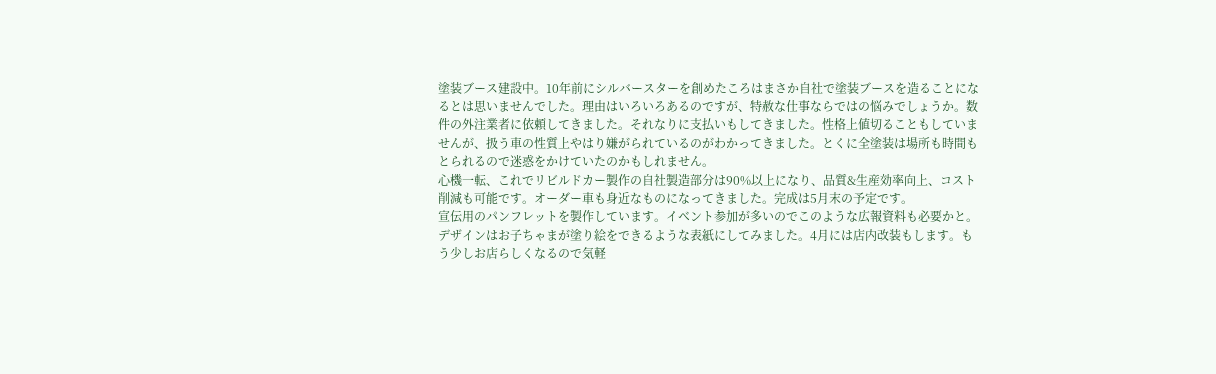塗装ブース建設中。10年前にシルバースターを創めたころはまさか自社で塗装ブースを造ることになるとは思いませんでした。理由はいろいろあるのですが、特赦な仕事ならではの悩みでしょうか。数件の外注業者に依頼してきました。それなりに支払いもしてきました。性格上値切ることもしていませんが、扱う車の性質上やはり嫌がられているのがわかってきました。とくに全塗装は場所も時間もとられるので迷惑をかけていたのかもしれません。
心機一転、これでリビルドカー製作の自社製造部分は90%以上になり、品質&生産効率向上、コスト削減も可能です。オーダー車も身近なものになってきました。完成は5月末の予定です。
宣伝用のパンフレットを製作しています。イベント参加が多いのでこのような広報資料も必要かと。デザインはお子ちゃまが塗り絵をできるような表紙にしてみました。4月には店内改装もします。もう少しお店らしくなるので気軽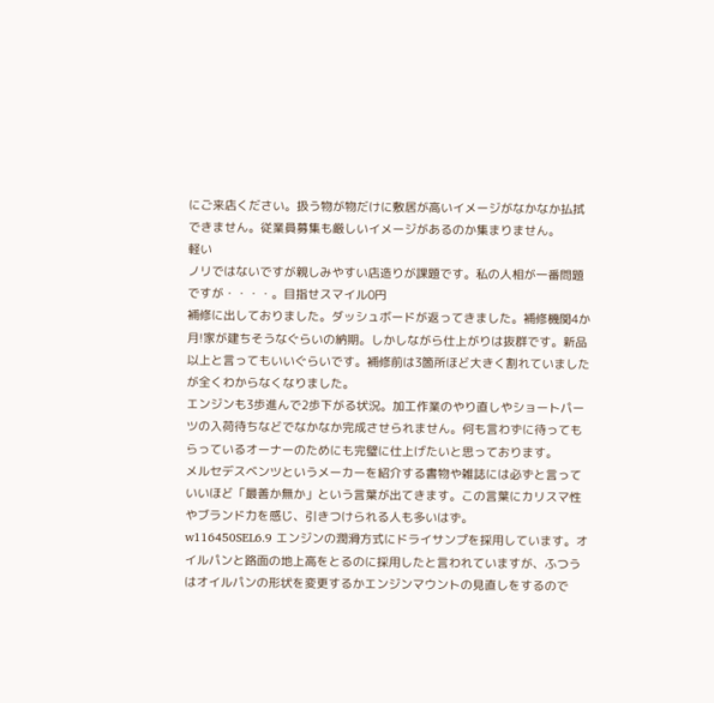にご来店ください。扱う物が物だけに敷居が高いイメージがなかなか払拭できません。従業員募集も厳しいイメージがあるのか集まりません。
軽い
ノリではないですが親しみやすい店造りが課題です。私の人相が一番問題ですが・・・・。目指せスマイル0円
補修に出しておりました。ダッシュボードが返ってきました。補修機関4か月!家が建ちそうなぐらいの納期。しかしながら仕上がりは抜群です。新品以上と言ってもいいぐらいです。補修前は3箇所ほど大きく割れていましたが全くわからなくなりました。
エンジンも3歩進んで2歩下がる状況。加工作業のやり直しやショートパーツの入荷待ちなどでなかなか完成させられません。何も言わずに待ってもらっているオーナーのためにも完璧に仕上げたいと思っております。
メルセデスベンツというメーカーを紹介する書物や雑誌には必ずと言っていいほど「最善か無か」という言葉が出てきます。この言葉にカリスマ性やブランド力を感じ、引きつけられる人も多いはず。
w116450SEL6.9 エンジンの潤滑方式にドライサンプを採用しています。オイルパンと路面の地上高をとるのに採用したと言われていますが、ふつうはオイルパンの形状を変更するかエンジンマウントの見直しをするので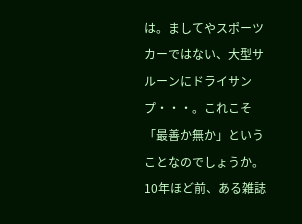は。ましてやスポーツカーではない、大型サルーンにドライサンプ・・・。これこそ「最善か無か」ということなのでしょうか。10年ほど前、ある雑誌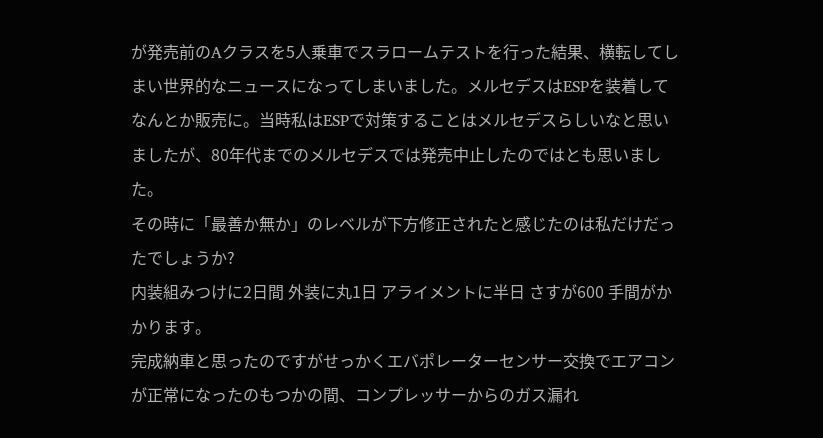が発売前のAクラスを5人乗車でスラロームテストを行った結果、横転してしまい世界的なニュースになってしまいました。メルセデスはESPを装着してなんとか販売に。当時私はESPで対策することはメルセデスらしいなと思いましたが、80年代までのメルセデスでは発売中止したのではとも思いました。
その時に「最善か無か」のレベルが下方修正されたと感じたのは私だけだったでしょうか?
内装組みつけに2日間 外装に丸1日 アライメントに半日 さすが600 手間がかかります。
完成納車と思ったのですがせっかくエバポレーターセンサー交換でエアコンが正常になったのもつかの間、コンプレッサーからのガス漏れ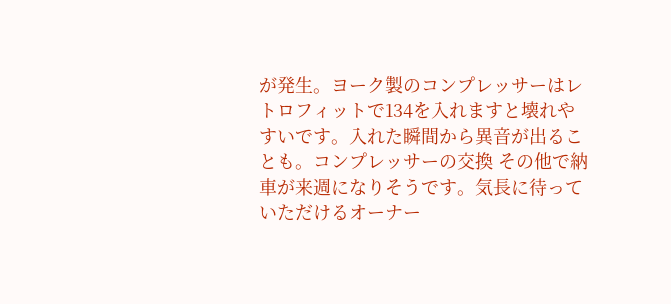が発生。ヨーク製のコンプレッサーはレトロフィットで134を入れますと壊れやすいです。入れた瞬間から異音が出ることも。コンプレッサーの交換 その他で納車が来週になりそうです。気長に待っていただけるオーナー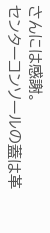さんには感謝。
センターコンソールの蓋は革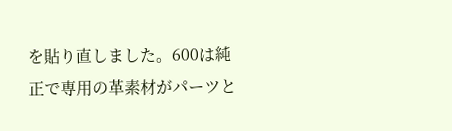を貼り直しました。600は純正で専用の革素材がパーツと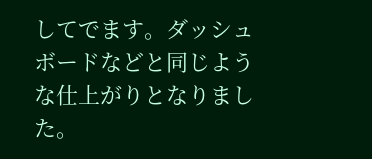してでます。ダッシュボードなどと同じような仕上がりとなりました。